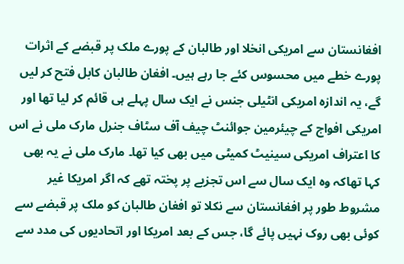افغانستان سے امریکی انخلا اور طالبان کے پورے ملک پر قبضے کے اثرات پورے خطے میں محسوس کئے جا رہے ہیں۔ افغان طالبان کابل فتح کر لیں گے، یہ اندازہ امریکی انٹیلی جنس نے ایک سال پہلے ہی قائم کر لیا تھا اور امریکی افواج کے چیئرمین جوائنٹ چیف آف سٹاف جنرل مارک ملی نے اس کا اعتراف امریکی سینیٹ کمیٹی میں بھی کیا تھا۔ مارک ملی نے یہ بھی کہا تھاکہ وہ ایک سال سے اس تجزیے پر پختہ تھے کہ اگر امریکا غیر مشروط طور پر افغانستان سے نکلا تو افغان طالبان کو ملک پر قبضے سے کوئی بھی روک نہیں پائے گا، جس کے بعد امریکا اور اتحادیوں کی مدد سے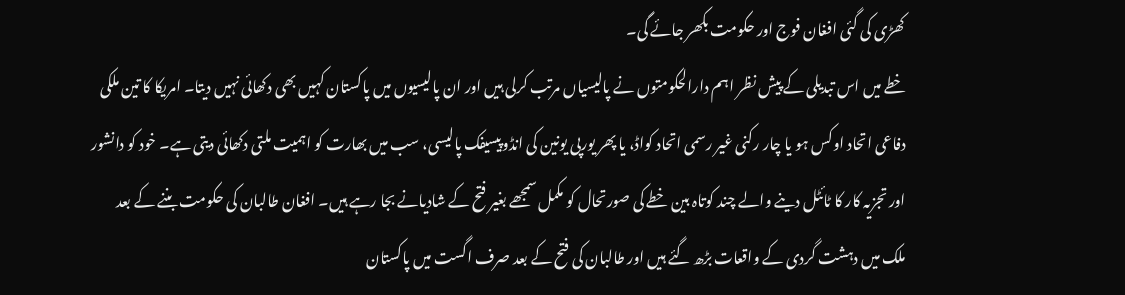کھڑی کی گئی افغان فوج اور حکومت بکھر جائے گی۔
خطے میں اس تبدیلی کے پیش نظر اہم دارالحکومتوں نے پالیسیاں مرتب کرلی ہیں اور ان پالیسیوں میں پاکستان کہیں بھی دکھائی نہیں دیتا۔ امریکا کا تین ملکی دفاعی اتحاد اوکس ہو یا چار رکنی غیر رسمی اتحاد کواڈ، یا پھر یورپی یونین کی انڈوپیسیفک پالیسی، سب میں بھارت کو اہمیت ملتی دکھائی دیتی ہے۔ خود کو دانشور اور تجزیہ کار کا ٹائٹل دینے والے چند کوتاہ بین خطے کی صورتحال کو مکمل سمجھے بغیر فتح کے شادیانے بجا رہے ہیں۔ افغان طالبان کی حکومت بننے کے بعد ملک میں دہشت گردی کے واقعات بڑھ گئے ہیں اور طالبان کی فتح کے بعد صرف اگست میں پاکستان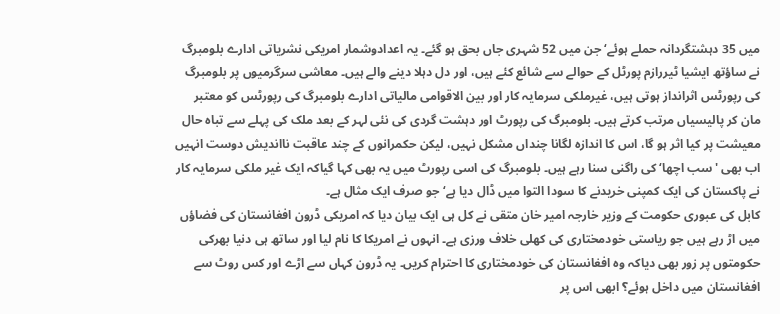میں 35 دہشتگردانہ حملے ہوئے‘ جن میں 52 شہری جاں بحق ہو گئے۔ یہ اعدادوشمار امریکی نشریاتی ادارے بلومبرگ نے ساؤتھ ایشیا ٹیررازم پورٹل کے حوالے سے شائع کئے ہیں، اور دل دہلا دینے والے ہیں۔ معاشی سرگرمیوں پر بلومبرگ کی رپورٹس اثرانداز ہوتی ہیں، غیرملکی سرمایہ کار اور بین الاقوامی مالیاتی ادارے بلومبرگ کی رپورٹس کو معتبر مان کر پالیسیاں مرتب کرتے ہیں۔ بلومبرگ کی رپورٹ اور دہشت گردی کی نئی لہر کے بعد ملک کی پہلے سے تباہ حال معیشت پر کیا اثر ہو گا، اس کا اندازہ لگانا چنداں مشکل نہیں، لیکن حکمرانوں کے چند عاقبت نااندیش دوست انہیں اب بھی 'سب اچھا‘ کی راگنی سنا رہے ہیں۔ بلومبرگ کی اسی رپورٹ میں یہ بھی کہا گیاکہ ایک غیر ملکی سرمایہ کار نے پاکستان کی ایک کمپنی خریدنے کا سودا التوا میں ڈال دیا ہے‘ جو صرف ایک مثال ہے۔
کابل کی عبوری حکومت کے وزیر خارجہ امیر خان متقی نے کل ہی ایک بیان دیا کہ امریکی ڈرون افغانستان کی فضاؤں میں اڑ رہے ہیں جو ریاستی خودمختاری کی کھلی خلاف ورزی ہے۔ انہوں نے امریکا کا نام لیا اور ساتھ ہی دنیا بھرکی حکومتوں پر زور بھی دیاکہ وہ افغانستان کی خودمختاری کا احترام کریں۔ یہ ڈرون کہاں سے اڑے اور کس روٹ سے افغانستان میں داخل ہوئے؟ ابھی اس پر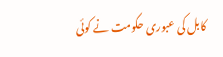کابل کی عبوری حکومت نے کوئی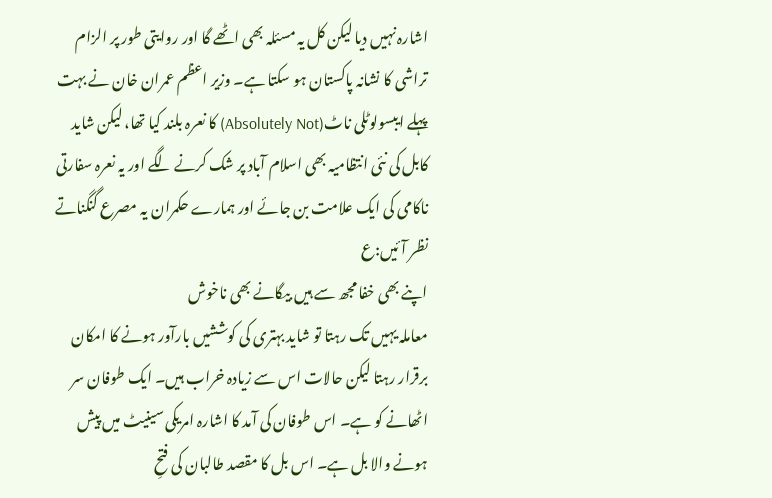اشارہ نہیں دیا لیکن کل یہ مسئلہ بھی اٹھے گا اور روایتی طور پر الزام تراشی کا نشانہ پاکستان ہو سکتا ہے۔ وزیر اعظم عمران خان نے بہت پہلے ایبسولوٹلی ناٹ(Absolutely Not) کا نعرہ بلند کیا تھا، لیکن شاید کابل کی نئی انتظامیہ بھی اسلام آباد پر شک کرنے لگے اور یہ نعرہ سفارتی ناکامی کی ایک علامت بن جائے اور ہمارے حکمران یہ مصرع گنگناتے نظر آئیں:ع
اپنے بھی خفا مجھ سے ہیں بیگانے بھی ناخوش
معاملہ یہیں تک رہتا تو شاید بہتری کی کوششیں بارآور ہونے کا امکان برقرار رہتا لیکن حالات اس سے زیادہ خراب ہیں۔ ایک طوفان سر اٹھانے کو ہے۔ اس طوفان کی آمد کا اشارہ امریکی سینیٹ میں پیش ہونے والا بل ہے۔ اس بل کا مقصد طالبان کی فتحِ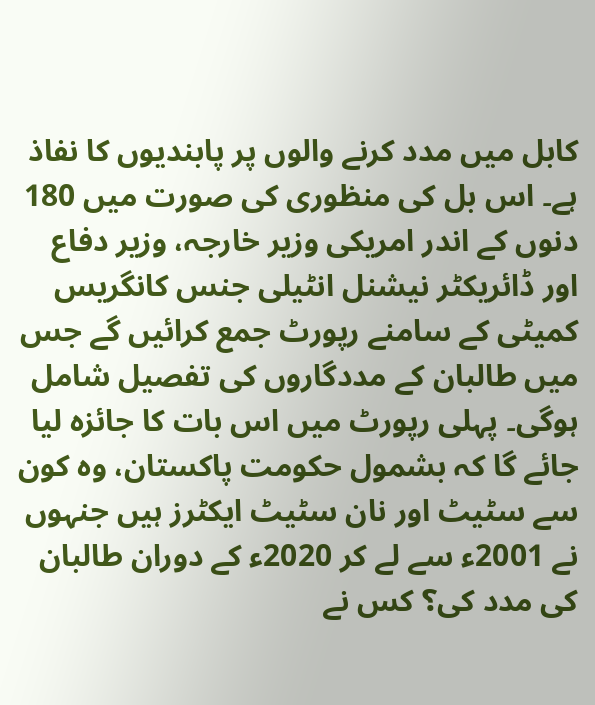کابل میں مدد کرنے والوں پر پابندیوں کا نفاذ ہے۔ اس بل کی منظوری کی صورت میں 180 دنوں کے اندر امریکی وزیر خارجہ، وزیر دفاع اور ڈائریکٹر نیشنل انٹیلی جنس کانگریس کمیٹی کے سامنے رپورٹ جمع کرائیں گے جس میں طالبان کے مددگاروں کی تفصیل شامل ہوگی۔ پہلی رپورٹ میں اس بات کا جائزہ لیا جائے گا کہ بشمول حکومت پاکستان، وہ کون سے سٹیٹ اور نان سٹیٹ ایکٹرز ہیں جنہوں نے 2001ء سے لے کر 2020ء کے دوران طالبان کی مدد کی؟ کس نے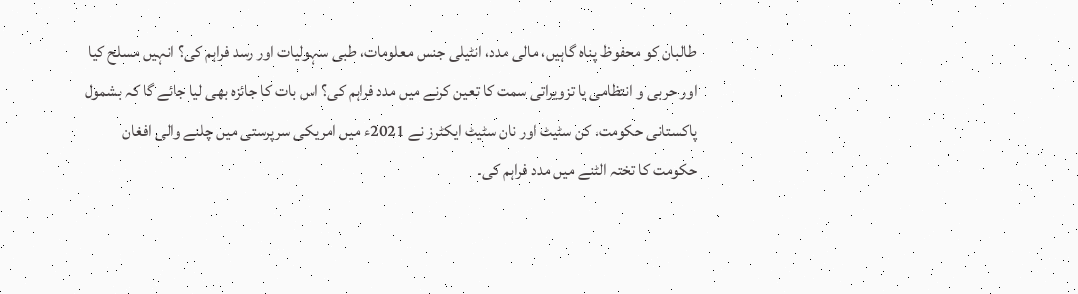طالبان کو محفوظ پناہ گاہیں، مالی مدد، انٹیلی جنس معلومات، طبی سہولیات اور رسد فراہم کی؟ انہیں مسلح کیا اور حربی و انتظامی یا تزویراتی سمت کا تعین کرنے میں مدد فراہم کی؟ اس بات کا جائزہ بھی لیا جائے گا کہ بشمول پاکستانی حکومت، کن سٹیٹ اور نان سٹیٹ ایکٹرز نے 2021ء میں امریکی سرپرستی میں چلنے والی افغان حکومت کا تختہ الٹنے میں مدد فراہم کی۔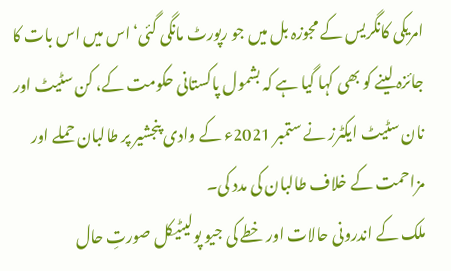امریکی کانگریس کے مجوزہ بل میں جو رپورٹ مانگی گئی‘ اس میں اس بات کا جائزہ لینے کو بھی کہا گیا ہے کہ بشمول پاکستانی حکومت کے، کن سٹیٹ اور نان سٹیٹ ایکٹرز نے ستمبر 2021ء کے وادی پنجشیر پر طالبان حملے اور مزاحمت کے خلاف طالبان کی مدد کی۔
ملک کے اندرونی حالات اور خطے کی جیو پولیٹیکل صورتِ حال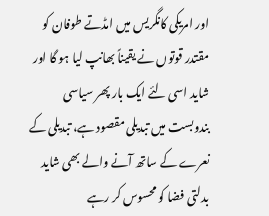اور امریکی کانگریس میں امڈتے طوفان کو مقتدر قوتوں نے یقیناً بھانپ لیا ہو گا اور شاید اسی لئے ایک بار پھر سیاسی بندوبست میں تبدیلی مقصود ہے، تبدیلی کے نعرے کے ساتھ آنے والے بھی شاید بدلتی فضا کو محسوس کر رہے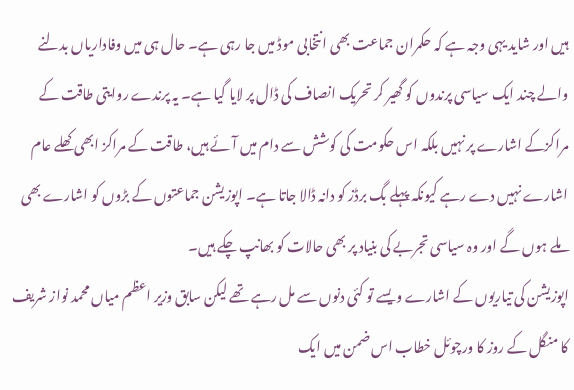ہیں اور شاید یہی وجہ ہے کہ حکمران جماعت بھی انتخابی موڈ میں جا رہی ہے۔ حال ہی میں وفاداریاں بدلنے والے چند ایک سیاسی پرندوں کو گھیر کر تحریک انصاف کی ڈال پر لایا گیا ہے۔ یہ پرندے روایتی طاقت کے مراکزکے اشارے پر نہیں بلکہ اس حکومت کی کوشش سے دام میں آئے ہیں، طاقت کے مراکز ابھی کھلے عام اشارے نہیں دے رہے کیونکہ پہلے بگ برڈز کو دانہ ڈالا جاتا ہے۔ اپوزیشن جماعتوں کے بڑوں کو اشارے بھی ملے ہوں گے اور وہ سیاسی تجربے کی بنیاد پر بھی حالات کو بھانپ چکے ہیں۔
اپوزیشن کی تیاریوں کے اشارے ویسے تو کئی دنوں سے مل رہے تھے لیکن سابق وزیر اعظم میاں محمد نواز شریف کا منگل کے روز کا ورچوئل خطاب اس ضمن میں ایک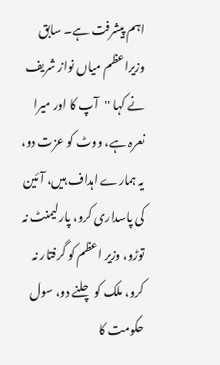اہم پیشرفت ہے۔ سابق وزیراعظم میاں نواز شریف نے کہا ''آپ کا اور میرا نعرہ ہے، ووٹ کو عزت دو، یہ ہمارے اہداف ہیں، آئین کی پاسداری کرو، پارلیمنٹ نہ توڑو، وزیر اعظم کو گرفتار نہ کرو، ملک کو چلنے دو، سول حکومت کا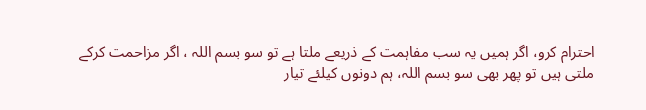احترام کرو، اگر ہمیں یہ سب مفاہمت کے ذریعے ملتا ہے تو سو بسم اللہ ، اگر مزاحمت کرکے ملتی ہیں تو پھر بھی سو بسم اللہ، ہم دونوں کیلئے تیار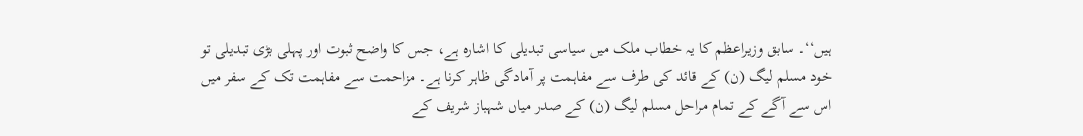ہیں‘‘۔ سابق وزیراعظم کا یہ خطاب ملک میں سیاسی تبدیلی کا اشارہ ہے، جس کا واضح ثبوت اور پہلی بڑی تبدیلی تو خود مسلم لیگ (ن) کے قائد کی طرف سے مفاہمت پر آمادگی ظاہر کرنا ہے۔ مزاحمت سے مفاہمت تک کے سفر میں اس سے آگے کے تمام مراحل مسلم لیگ (ن) کے صدر میاں شہباز شریف کے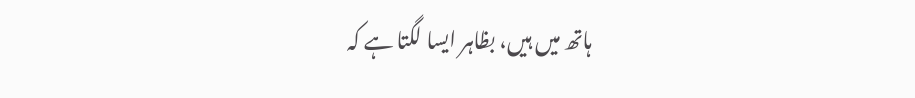ہاتھ میں ہیں، بظاہر ایسا لگتا ہے کہ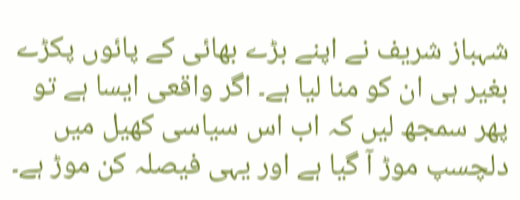شہباز شریف نے اپنے بڑے بھائی کے پائوں پکڑے بغیر ہی ان کو منا لیا ہے۔ اگر واقعی ایسا ہے تو پھر سمجھ لیں کہ اب اس سیاسی کھیل میں دلچسپ موڑ آ گیا ہے اور یہی فیصلہ کن موڑ ہے۔